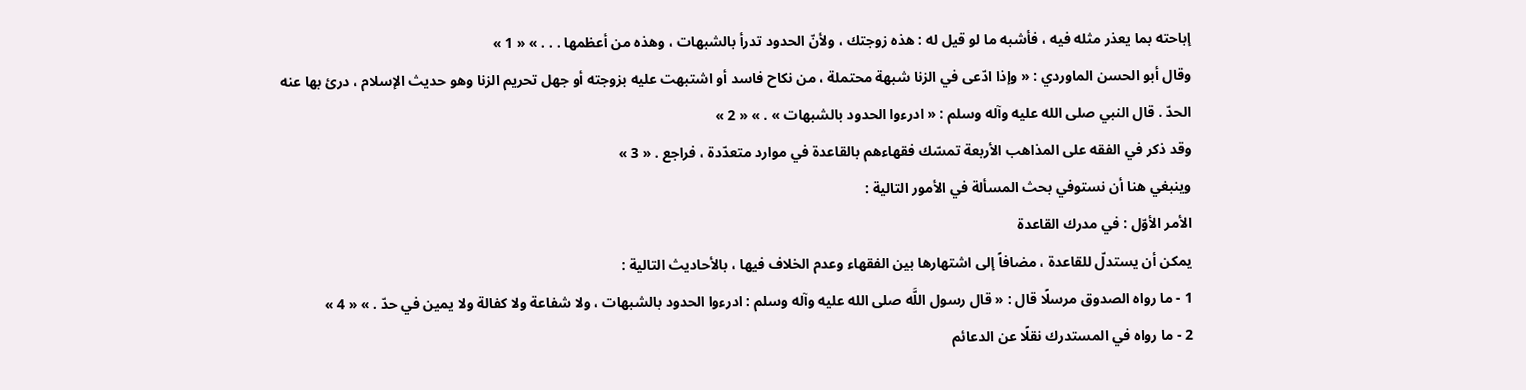إباحته بما يعذر مثله فيه ، فأشبه ما لو قيل له : هذه زوجتك ، ولأنّ الحدود تدرأ بالشبهات ، وهذه من أعظمها . . . » « 1 »
وقال أبو الحسن الماوردي : « وإذا ادّعى في الزنا شبهة محتملة ، من نكاح فاسد أو اشتبهت عليه بزوجته أو جهل تحريم الزنا وهو حديث الإسلام ، درئ بها عنه الحدّ . قال النبي صلى الله عليه وآله وسلم : « ادرءوا الحدود بالشبهات » . » « 2 »
وقد ذكر في الفقه على المذاهب الأربعة تمسّك فقهاءهم بالقاعدة في موارد متعدّدة ، فراجع . « 3 »
وينبغي هنا أن نستوفي بحث المسألة في الأمور التالية :
الأمر الأوّل : في مدرك القاعدة
يمكن أن يستدلّ للقاعدة ، مضافاً إلى اشتهارها بين الفقهاء وعدم الخلاف فيها ، بالأحاديث التالية :
1 - ما رواه الصدوق مرسلًا قال : « قال رسول اللَّه صلى الله عليه وآله وسلم : ادرءوا الحدود بالشبهات ، ولا شفاعة ولا كفالة ولا يمين في حدّ . » « 4 »
2 - ما رواه في المستدرك نقلًا عن الدعائم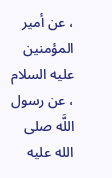، عن أمير المؤمنين عليه السلام ، عن رسول اللَّه صلى الله عليه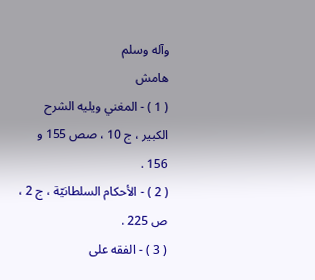وآله وسلم
هامش
( 1 ) - المغني ويليه الشرح الكبير ، ج 10 ، صص 155 و 156 .
( 2 ) - الأحكام السلطانيّة ، ج 2 ، ص 225 .
( 3 ) - الفقه على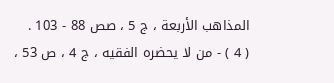المذاهب الأربعة ، ج 5 ، صص 88 - 103 .
( 4 ) - من لا يحضره الفقيه ، ج 4 ، ص 53 ،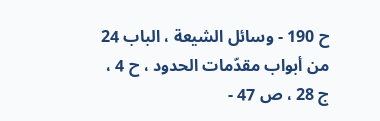ح 190 - وسائل الشيعة ، الباب 24 من أبواب مقدّمات الحدود ، ح 4 ، ج 28 ، ص 47 -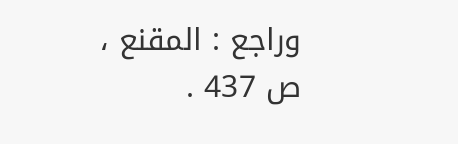وراجع : المقنع ، ص 437 .